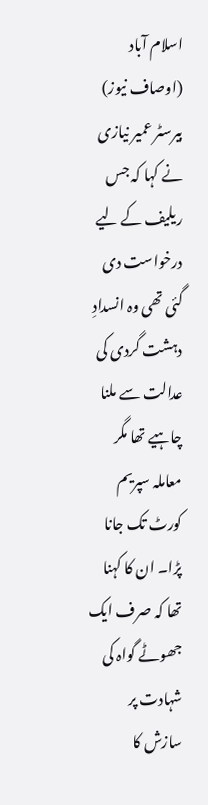اسلام آباد (اوصاف نیوز) بیرسٹر عمیر نیازی نے کہا کہ جس ریلیف کے لیے درخواست دی گئی تھی وہ انسدادِ دہشت گردی کی عدالت سے ملنا چاہیے تھا مگر معاملہ سپریم کورٹ تک جانا پڑا۔ ان کا کہنا تھا کہ صرف ایک جھوٹے گواہ کی شہادت پر سازش کا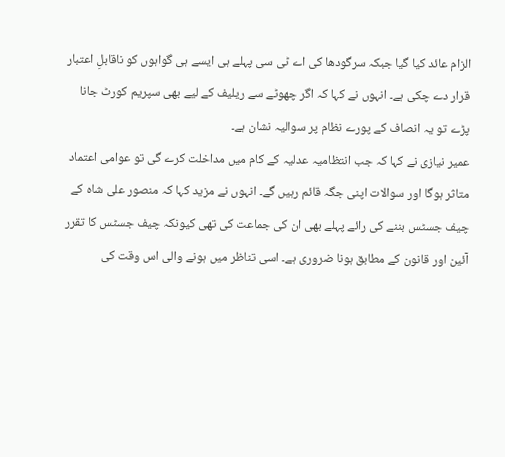الزام عائد کیا گیا جبکہ سرگودھا کی اے ٹی سی پہلے ہی ایسے ہی گواہوں کو ناقابلِ اعتبار قرار دے چکی ہے۔ انہوں نے کہا کہ اگر چھوٹے سے ریلیف کے لیے بھی سپریم کورٹ جانا پڑے تو یہ انصاف کے پورے نظام پر سوالیہ نشان ہے۔
عمیر نیازی نے کہا کہ جب انتظامیہ عدلیہ کے کام میں مداخلت کرے گی تو عوامی اعتماد متاثر ہوگا اور سوالات اپنی جگہ قائم رہیں گے۔ انہوں نے مزید کہا کہ منصور علی شاہ کے چیف جسٹس بننے کی رائے پہلے بھی ان کی جماعت کی تھی کیونکہ چیف جسٹس کا تقرر آئین اور قانون کے مطابق ہونا ضروری ہے۔ اسی تناظر میں ہونے والی اس وقت کی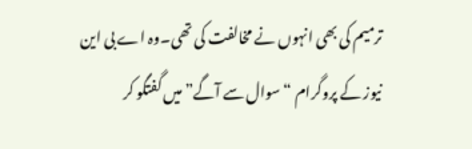ترمیم کی بھی انہوں نے مخالفت کی تھی۔وہ اے بی این نیوز کے پروگرام “سوال سے آگے” میں گفتگو کر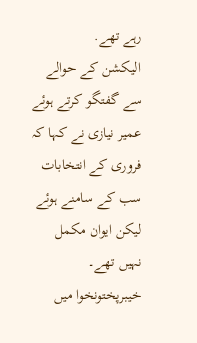رہے تھے.
الیکشن کے حوالے سے گفتگو کرتے ہوئے عمیر نیازی نے کہا کہ فروری کے انتخابات سب کے سامنے ہوئے لیکن ایوان مکمل نہیں تھے۔ خیبرپختونخوا میں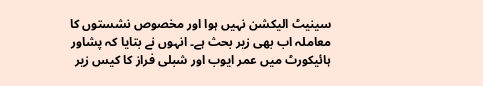سینیٹ الیکشن نہیں ہوا اور مخصوص نشستوں کا معاملہ اب بھی زیر بحث ہے۔ انہوں نے بتایا کہ پشاور ہائیکورٹ میں عمر ایوب اور شبلی فراز کا کیس زیر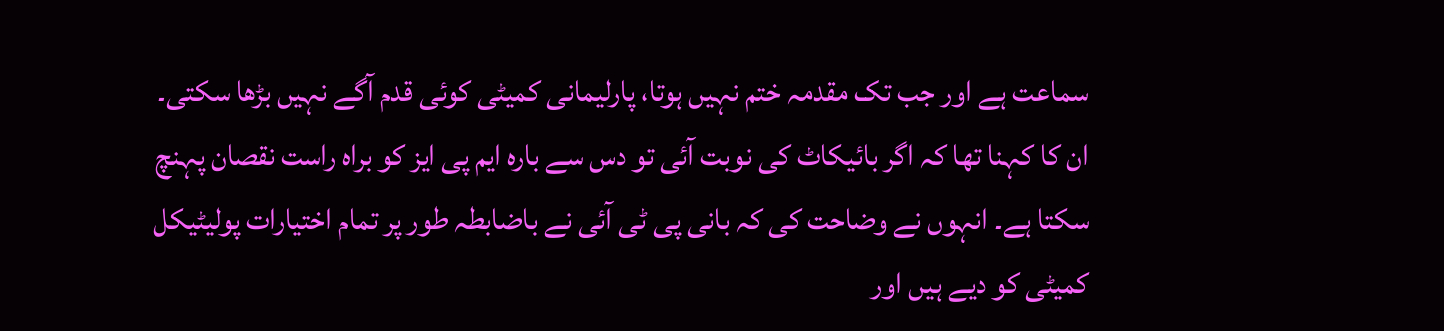سماعت ہے اور جب تک مقدمہ ختم نہیں ہوتا، پارلیمانی کمیٹی کوئی قدم آگے نہیں بڑھا سکتی۔
ان کا کہنا تھا کہ اگر بائیکاٹ کی نوبت آئی تو دس سے بارہ ایم پی ایز کو براہ راست نقصان پہنچ سکتا ہے۔ انہوں نے وضاحت کی کہ بانی پی ٹی آئی نے باضابطہ طور پر تمام اختیارات پولیٹیکل کمیٹی کو دیے ہیں اور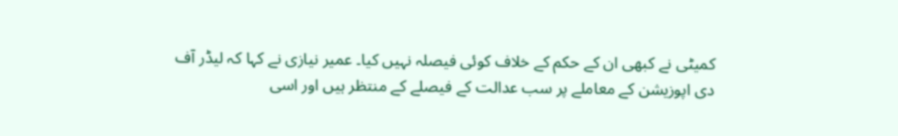کمیٹی نے کبھی ان کے حکم کے خلاف کوئی فیصلہ نہیں کیا۔ عمیر نیازی نے کہا کہ لیڈر آف دی اپوزیشن کے معاملے پر سب عدالت کے فیصلے کے منتظر ہیں اور اسی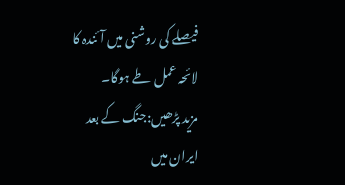فیصلے کی روشنی میں آئندہ کا لائحہ عمل طے ہوگا۔
مزید پڑھیں:جنگ کے بعد ایران میں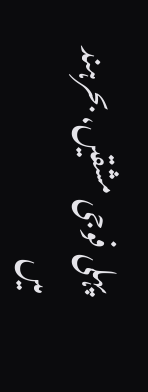پہلی فوجی مشقیں، بحرہند میں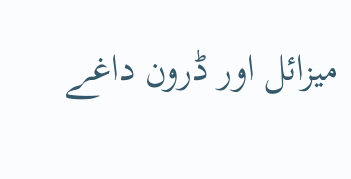میزائل اور ڈرون داغے